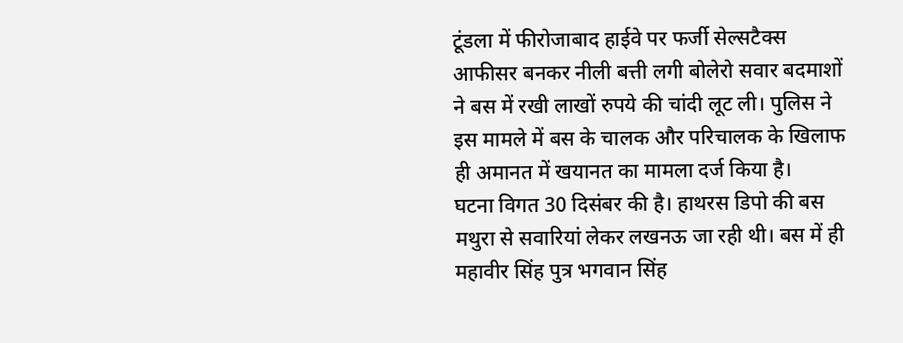टूंडला में फीरोजाबाद हाईवे पर फर्जी सेल्सटैक्स आफीसर बनकर नीली बत्ती लगी बोलेरो सवार बदमाशों ने बस में रखी लाखों रुपये की चांदी लूट ली। पुलिस ने इस मामले में बस के चालक और परिचालक के खिलाफ ही अमानत में खयानत का मामला दर्ज किया है।
घटना विगत 30 दिसंबर की है। हाथरस डिपो की बस मथुरा से सवारियां लेकर लखनऊ जा रही थी। बस में ही महावीर सिंह पुत्र भगवान सिंह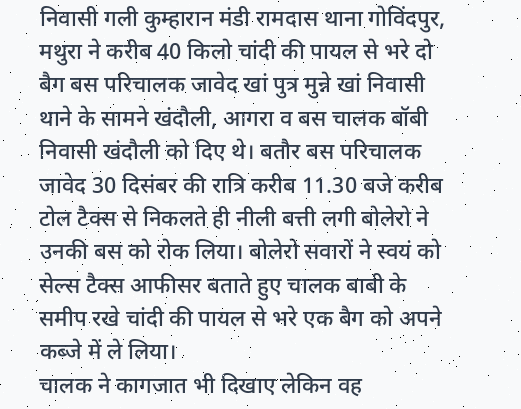निवासी गली कुम्हारान मंडी रामदास थाना गोविंदपुर, मथुरा ने करीब 40 किलो चांदी की पायल से भरे दो बैग बस परिचालक जावेद खां पुत्र मुन्ने खां निवासी थाने के सामने खंदौली, आगरा व बस चालक बॉबी निवासी खंदौली को दिए थे। बतौर बस परिचालक जावेद 30 दिसंबर की रात्रि करीब 11.30 बजे करीब टोल टैक्स से निकलते ही नीली बत्ती लगी बोलेरो ने उनकी बस को रोक लिया। बोलेरो सवारों ने स्वयं को सेल्स टैक्स आफीसर बताते हुए चालक बाबी के समीप रखे चांदी की पायल से भरे एक बैग को अपने कब्जे में ले लिया।
चालक ने कागजात भी दिखाए लेकिन वह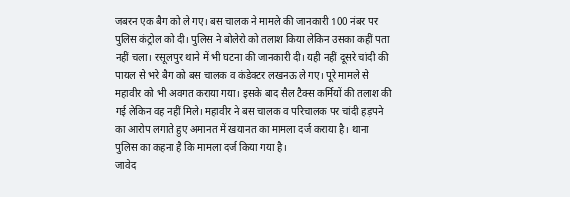जबरन एक बैग को ले गए। बस चालक ने मामले की जानकारी 100 नंबर पर पुलिस कंट्रोल को दी। पुलिस ने बोलेरो को तलाश किया लेकिन उसका कहीं पता नहीं चला। रसूलपुर थाने में भी घटना की जानकारी दी। यही नहीं दूसरे चांदी की पायल से भरे बैग को बस चालक व कंडेक्टर लखनऊ ले गए। पूरे मामले से महावीर को भी अवगत कराया गया। इसके बाद सैल टैक्स कर्मियों की तलाश की गई लेकिन वह नहीं मिले। महावीर ने बस चालक व परिचालक पर चांदी हड़पने का आरोप लगाते हुए अमानत में खयानत का मामला दर्ज कराया है। थाना पुलिस का कहना है कि मामला दर्ज किया गया है।
जावेद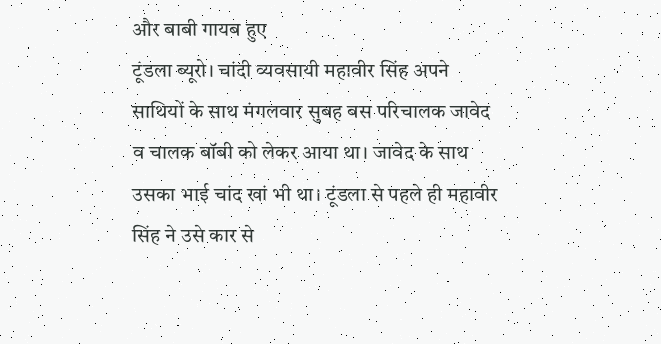और बाबी गायब हुए
टूंडला ब्यूरो। चांदी व्यवसायी महावीर सिंह अपने साथियों के साथ मंगलवार सुबह बस परिचालक जावेद व चालक बॉबी को लेकर आया था। जावेद के साथ उसका भाई चांद खां भी था। टूंडला से पहले ही महावीर सिंह ने उसे कार से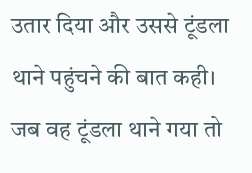उतार दिया और उससे टूंडला थाने पहुंचने की बात कही। जब वह टूंडला थाने गया तो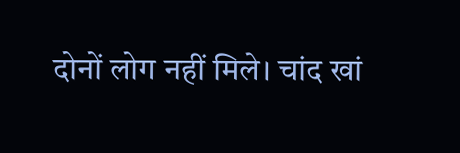दोनों लोग नहीं मिले। चांद खां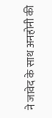ने जावेद के साथ अनहोनी की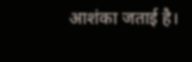आशंका जताई है।